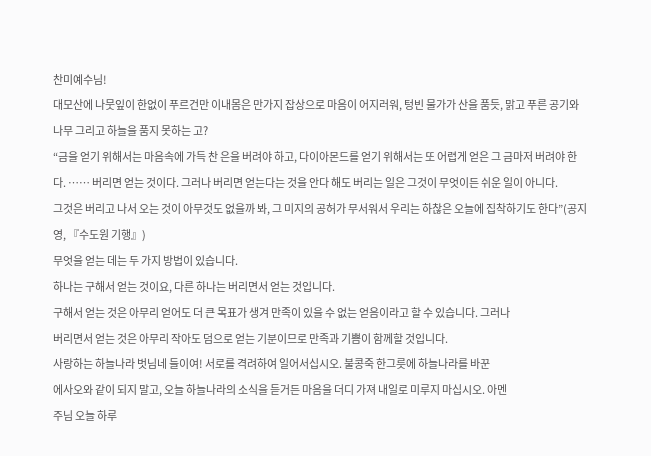찬미예수님!
대모산에 나뭇잎이 한없이 푸르건만 이내몸은 만가지 잡상으로 마음이 어지러워, 텅빈 물가가 산을 품듯, 맑고 푸른 공기와 나무 그리고 하늘을 품지 못하는 고?
“금을 얻기 위해서는 마음속에 가득 찬 은을 버려야 하고, 다이아몬드를 얻기 위해서는 또 어렵게 얻은 그 금마저 버려야 한다. …… 버리면 얻는 것이다. 그러나 버리면 얻는다는 것을 안다 해도 버리는 일은 그것이 무엇이든 쉬운 일이 아니다.
그것은 버리고 나서 오는 것이 아무것도 없을까 봐, 그 미지의 공허가 무서워서 우리는 하찮은 오늘에 집착하기도 한다”(공지영, 『수도원 기행』)
무엇을 얻는 데는 두 가지 방법이 있습니다.
하나는 구해서 얻는 것이요, 다른 하나는 버리면서 얻는 것입니다.
구해서 얻는 것은 아무리 얻어도 더 큰 목표가 생겨 만족이 있을 수 없는 얻음이라고 할 수 있습니다. 그러나
버리면서 얻는 것은 아무리 작아도 덤으로 얻는 기분이므로 만족과 기쁨이 함께할 것입니다.
사랑하는 하늘나라 벗님네 들이여! 서로를 격려하여 일어서십시오. 불콩죽 한그릇에 하늘나라를 바꾼
에사오와 같이 되지 말고, 오늘 하늘나라의 소식을 듣거든 마음을 더디 가져 내일로 미루지 마십시오. 아멘
주님 오늘 하루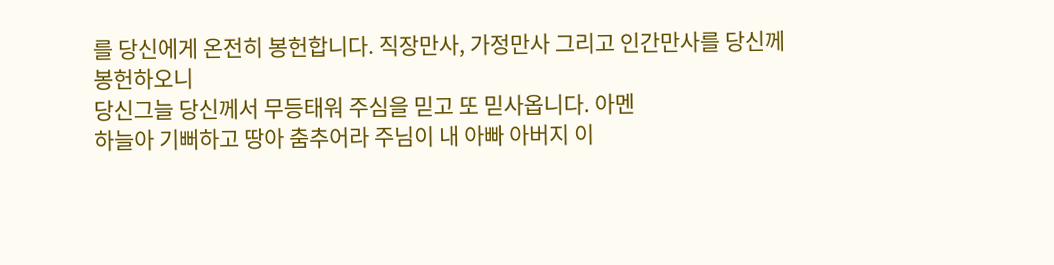를 당신에게 온전히 봉헌합니다. 직장만사, 가정만사 그리고 인간만사를 당신께 봉헌하오니
당신그늘 당신께서 무등태워 주심을 믿고 또 믿사옵니다. 아멘
하늘아 기뻐하고 땅아 춤추어라 주님이 내 아빠 아버지 이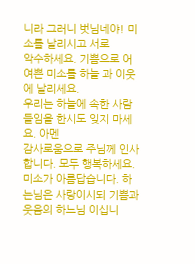니라 그러니 벗님네야! 미소를 날리시고 서로
악수하세요. 기쁨으로 어여쁜 미소를 하늘 과 이웃에 날리세요.
우리는 하늘에 속한 사람들임을 한시도 잊지 마세요. 아멘
감사로움으로 주님께 인사합니다. 모두 행복하세요. 미소가 아름답습니다. 하는님은 사랑이시되 기쁨과
웃음의 하느님 이십니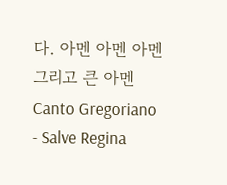다. 아멘 아멘 아멘 그리고 큰 아멘
Canto Gregoriano - Salve Regina